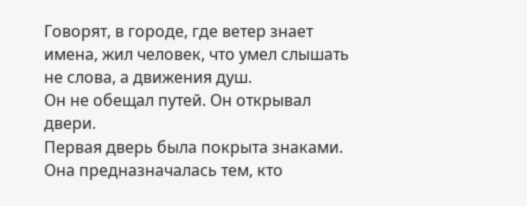Говорят, в городе, где ветер знает имена, жил человек, что умел слышать не слова, а движения душ.
Он не обещал путей. Он открывал двери.
Первая дверь была покрыта знаками. Она предназначалась тем, кто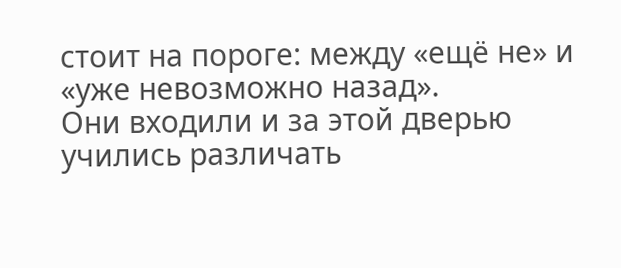стоит на пороге: между «ещё не» и «уже невозможно назад».
Они входили и за этой дверью учились различать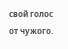свой голос от чужого.